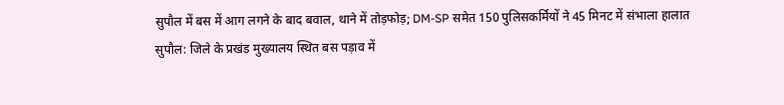सुपौल में बस में आग लगने के बाद बवाल, थाने में तोड़फोड़; DM-SP समेत 150 पुलिसकर्मियों ने 45 मिनट में संभाला हालात
सुपौल: जिले के प्रखंड मुख्यालय स्थित बस पड़ाव में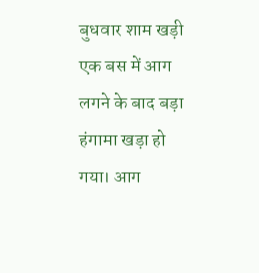बुधवार शाम खड़ी एक बस में आग लगने के बाद बड़ा हंगामा खड़ा हो गया। आग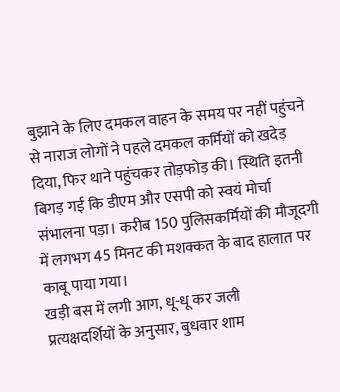बुझाने के लिए दमकल वाहन के समय पर नहीं पहुंचने से नाराज लोगों ने पहले दमकल कर्मियों को खदेड़ दिया, फिर थाने पहुंचकर तोड़फोड़ की। स्थिति इतनी बिगड़ गई कि डीएम और एसपी को स्वयं मोर्चा संभालना पड़ा। करीब 150 पुलिसकर्मियों की मौजूदगी में लगभग 45 मिनट की मशक्कत के बाद हालात पर काबू पाया गया।
खड़ी बस में लगी आग, धू-धू कर जली
प्रत्यक्षदर्शियों के अनुसार, बुधवार शाम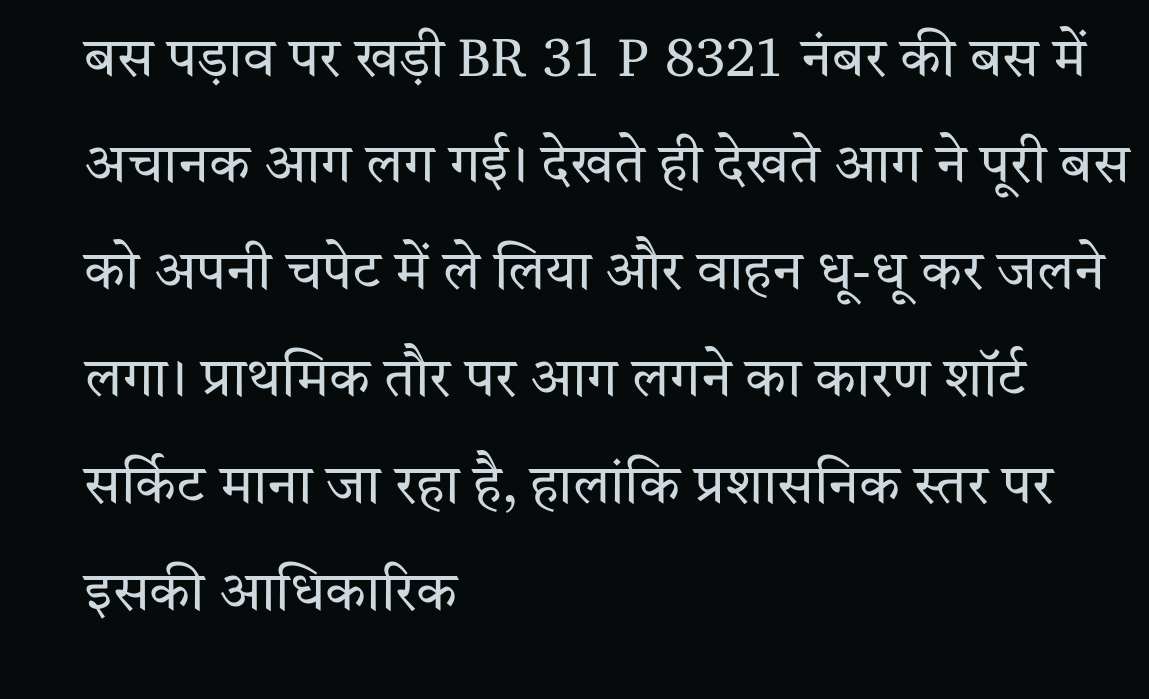बस पड़ाव पर खड़ी BR 31 P 8321 नंबर की बस में अचानक आग लग गई। देखते ही देखते आग ने पूरी बस को अपनी चपेट में ले लिया और वाहन धू-धू कर जलने लगा। प्राथमिक तौर पर आग लगने का कारण शॉर्ट सर्किट माना जा रहा है, हालांकि प्रशासनिक स्तर पर इसकी आधिकारिक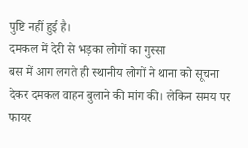पुष्टि नहीं हुई है।
दमकल में देरी से भड़का लोगों का गुस्सा
बस में आग लगते ही स्थानीय लोगों ने थाना को सूचना देकर दमकल वाहन बुलाने की मांग की। लेकिन समय पर फायर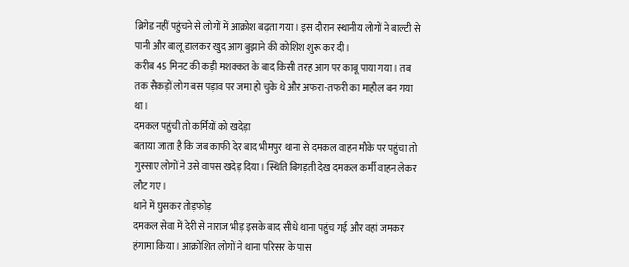ब्रिगेड नहीं पहुंचने से लोगों में आक्रोश बढ़ता गया। इस दौरान स्थानीय लोगों ने बाल्टी से पानी और बालू डालकर खुद आग बुझाने की कोशिश शुरू कर दी।
करीब 45 मिनट की कड़ी मशक्कत के बाद किसी तरह आग पर काबू पाया गया। तब तक सैकड़ों लोग बस पड़ाव पर जमा हो चुके थे और अफरा-तफरी का माहौल बन गया था।
दमकल पहुंची तो कर्मियों को खदेड़ा
बताया जाता है कि जब काफी देर बाद भीमपुर थाना से दमकल वाहन मौके पर पहुंचा तो गुस्साए लोगों ने उसे वापस खदेड़ दिया। स्थिति बिगड़ती देख दमकल कर्मी वाहन लेकर लौट गए।
थाने में घुसकर तोड़फोड़
दमकल सेवा में देरी से नाराज भीड़ इसके बाद सीधे थाना पहुंच गई और वहां जमकर हंगामा किया। आक्रोशित लोगों ने थाना परिसर के पास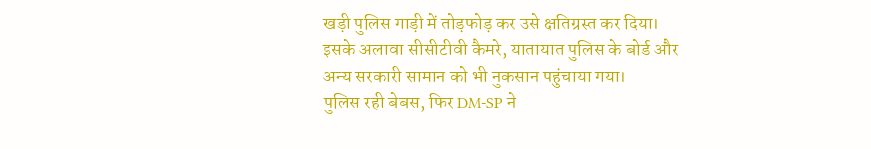खड़ी पुलिस गाड़ी में तोड़फोड़ कर उसे क्षतिग्रस्त कर दिया। इसके अलावा सीसीटीवी कैमरे, यातायात पुलिस के बोर्ड और अन्य सरकारी सामान को भी नुकसान पहुंचाया गया।
पुलिस रही बेबस, फिर DM-SP ने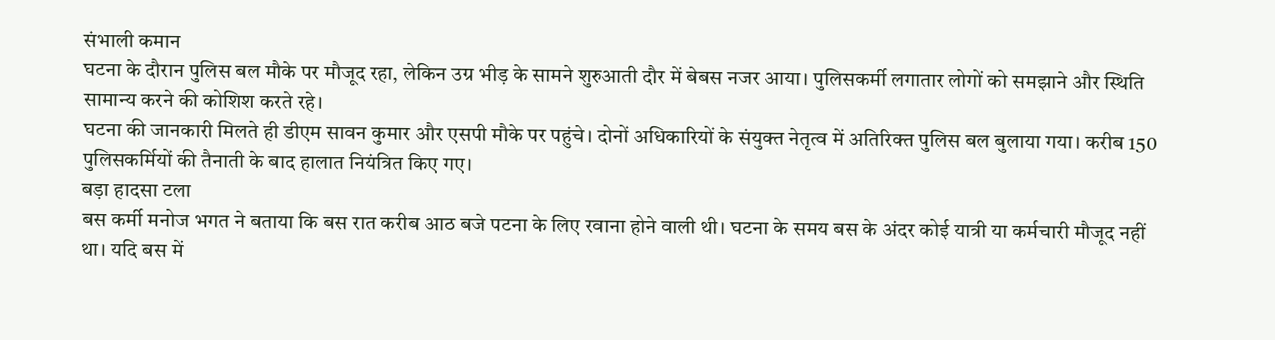संभाली कमान
घटना के दौरान पुलिस बल मौके पर मौजूद रहा, लेकिन उग्र भीड़ के सामने शुरुआती दौर में बेबस नजर आया। पुलिसकर्मी लगातार लोगों को समझाने और स्थिति सामान्य करने की कोशिश करते रहे।
घटना की जानकारी मिलते ही डीएम सावन कुमार और एसपी मौके पर पहुंचे। दोनों अधिकारियों के संयुक्त नेतृत्व में अतिरिक्त पुलिस बल बुलाया गया। करीब 150 पुलिसकर्मियों की तैनाती के बाद हालात नियंत्रित किए गए।
बड़ा हादसा टला
बस कर्मी मनोज भगत ने बताया कि बस रात करीब आठ बजे पटना के लिए रवाना होने वाली थी। घटना के समय बस के अंदर कोई यात्री या कर्मचारी मौजूद नहीं था। यदि बस में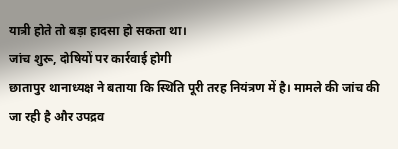यात्री होते तो बड़ा हादसा हो सकता था।
जांच शुरू, दोषियों पर कार्रवाई होगी
छातापुर थानाध्यक्ष ने बताया कि स्थिति पूरी तरह नियंत्रण में है। मामले की जांच की जा रही है और उपद्रव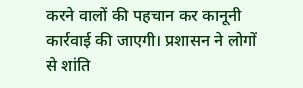करने वालों की पहचान कर कानूनी कार्रवाई की जाएगी। प्रशासन ने लोगों से शांति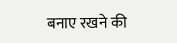बनाए रखने की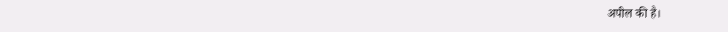अपील की है।